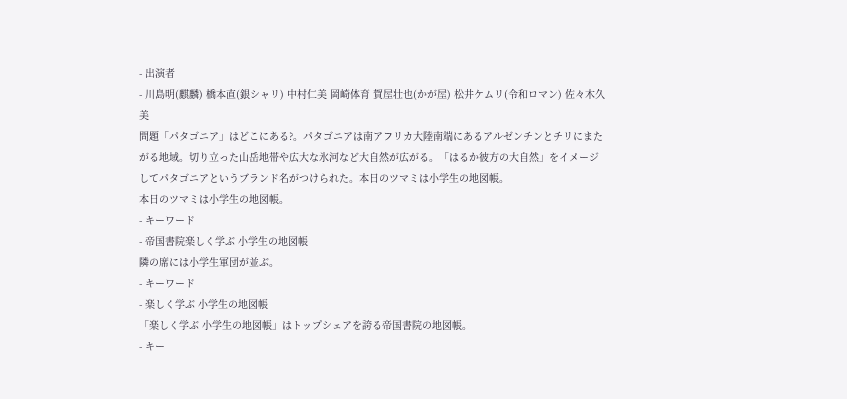- 出演者
- 川島明(麒麟) 橋本直(銀シャリ) 中村仁美 岡崎体育 賀屋壮也(かが屋) 松井ケムリ(令和ロマン) 佐々木久美
問題「パタゴニア」はどこにある?。パタゴニアは南アフリカ大陸南端にあるアルゼンチンとチリにまたがる地域。切り立った山岳地帯や広大な氷河など大自然が広がる。「はるか彼方の大自然」をイメージしてパタゴニアというブランド名がつけられた。本日のツマミは小学生の地図帳。
本日のツマミは小学生の地図帳。
- キーワード
- 帝国書院楽しく学ぶ 小学生の地図帳
隣の席には小学生軍団が並ぶ。
- キーワード
- 楽しく学ぶ 小学生の地図帳
「楽しく学ぶ 小学生の地図帳」はトップシェアを誇る帝国書院の地図帳。
- キー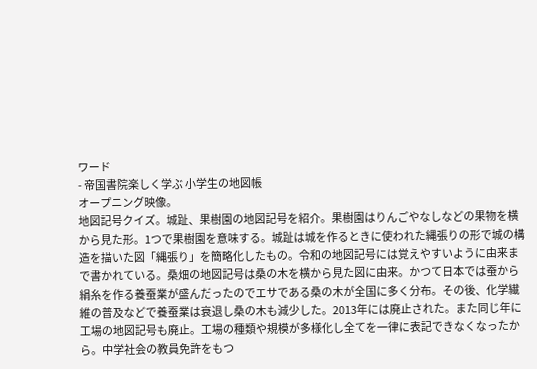ワード
- 帝国書院楽しく学ぶ 小学生の地図帳
オープニング映像。
地図記号クイズ。城趾、果樹園の地図記号を紹介。果樹園はりんごやなしなどの果物を横から見た形。1つで果樹園を意味する。城趾は城を作るときに使われた縄張りの形で城の構造を描いた図「縄張り」を簡略化したもの。令和の地図記号には覚えやすいように由来まで書かれている。桑畑の地図記号は桑の木を横から見た図に由来。かつて日本では蚕から絹糸を作る養蚕業が盛んだったのでエサである桑の木が全国に多く分布。その後、化学繊維の普及などで養蚕業は衰退し桑の木も減少した。2013年には廃止された。また同じ年に工場の地図記号も廃止。工場の種類や規模が多様化し全てを一律に表記できなくなったから。中学社会の教員免許をもつ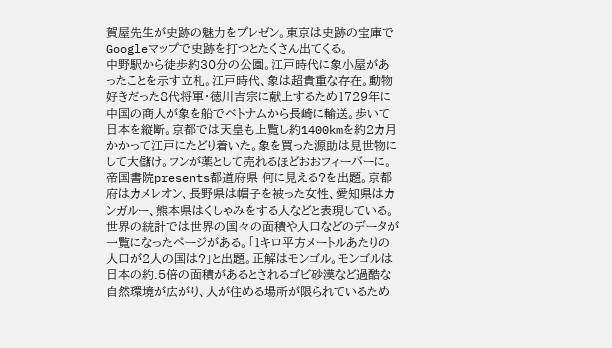賀屋先生が史跡の魅力をプレゼン。東京は史跡の宝庫でGoogleマップで史跡を打つとたくさん出てくる。
中野駅から徒歩約30分の公園。江戸時代に象小屋があったことを示す立札。江戸時代、象は超貴重な存在。動物好きだった8代将軍・徳川吉宗に献上するため1729年に中国の商人が象を船でベトナムから長崎に輸送。歩いて日本を縦断。京都では天皇も上覧し約1400kmを約2カ月かかって江戸にたどり着いた。象を買った源助は見世物にして大儲け。フンが薬として売れるほどおおフィーバーに。
帝国書院presents都道府県 何に見える?を出題。京都府はカメレオン、長野県は帽子を被った女性、愛知県はカンガルー、熊本県はくしゃみをする人などと表現している。世界の統計では世界の国々の面積や人口などのデータが一覧になったページがある。「1キロ平方メートルあたりの人口が2人の国は?」と出題。正解はモンゴル。モンゴルは日本の約.5倍の面積があるとされるゴビ砂漠など過酷な自然環境が広がり、人が住める場所が限られているため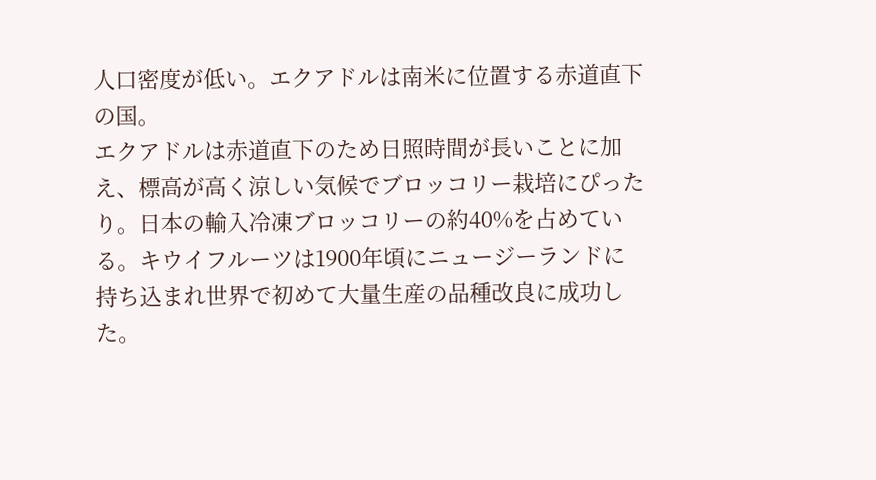人口密度が低い。エクアドルは南米に位置する赤道直下の国。
エクアドルは赤道直下のため日照時間が長いことに加え、標高が高く涼しい気候でブロッコリー栽培にぴったり。日本の輸入冷凍ブロッコリーの約40%を占めている。キウイフルーツは1900年頃にニュージーランドに持ち込まれ世界で初めて大量生産の品種改良に成功した。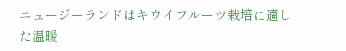ニュージーランドはキウイフルーツ栽培に適した温暖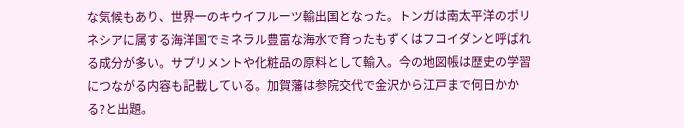な気候もあり、世界一のキウイフルーツ輸出国となった。トンガは南太平洋のポリネシアに属する海洋国でミネラル豊富な海水で育ったもずくはフコイダンと呼ばれる成分が多い。サプリメントや化粧品の原料として輸入。今の地図帳は歴史の学習につながる内容も記載している。加賀藩は参院交代で金沢から江戸まで何日かかる?と出題。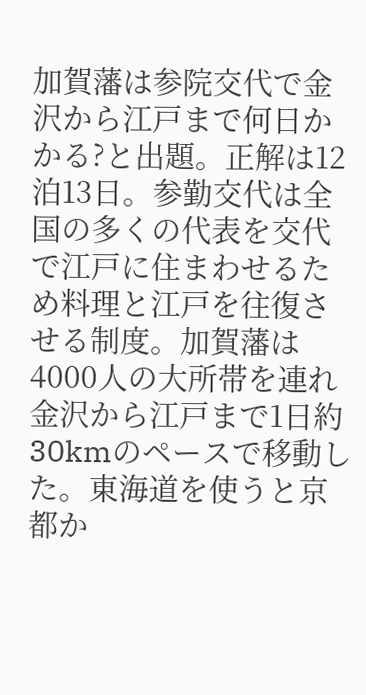加賀藩は参院交代で金沢から江戸まで何日かかる?と出題。正解は12泊13日。参勤交代は全国の多くの代表を交代で江戸に住まわせるため料理と江戸を往復させる制度。加賀藩は4000人の大所帯を連れ金沢から江戸まで1日約30kmのペースで移動した。東海道を使うと京都か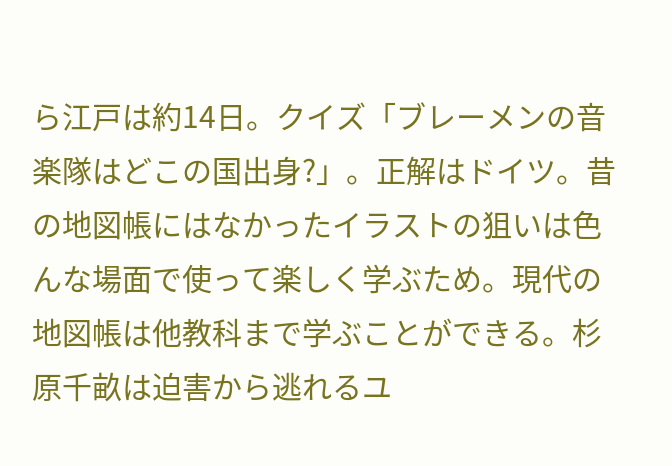ら江戸は約14日。クイズ「ブレーメンの音楽隊はどこの国出身?」。正解はドイツ。昔の地図帳にはなかったイラストの狙いは色んな場面で使って楽しく学ぶため。現代の地図帳は他教科まで学ぶことができる。杉原千畝は迫害から逃れるユ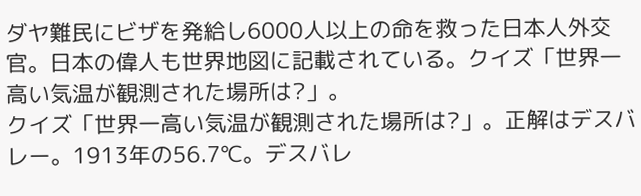ダヤ難民にビザを発給し6000人以上の命を救った日本人外交官。日本の偉人も世界地図に記載されている。クイズ「世界一高い気温が観測された場所は?」。
クイズ「世界一高い気温が観測された場所は?」。正解はデスバレー。1913年の56.7℃。デスバレ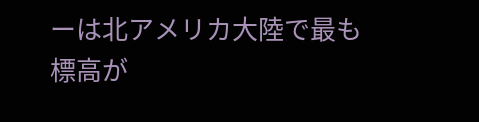ーは北アメリカ大陸で最も標高が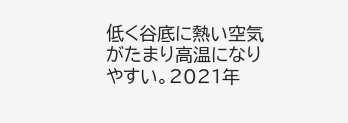低く谷底に熱い空気がたまり高温になりやすい。2021年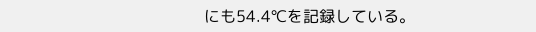にも54.4℃を記録している。